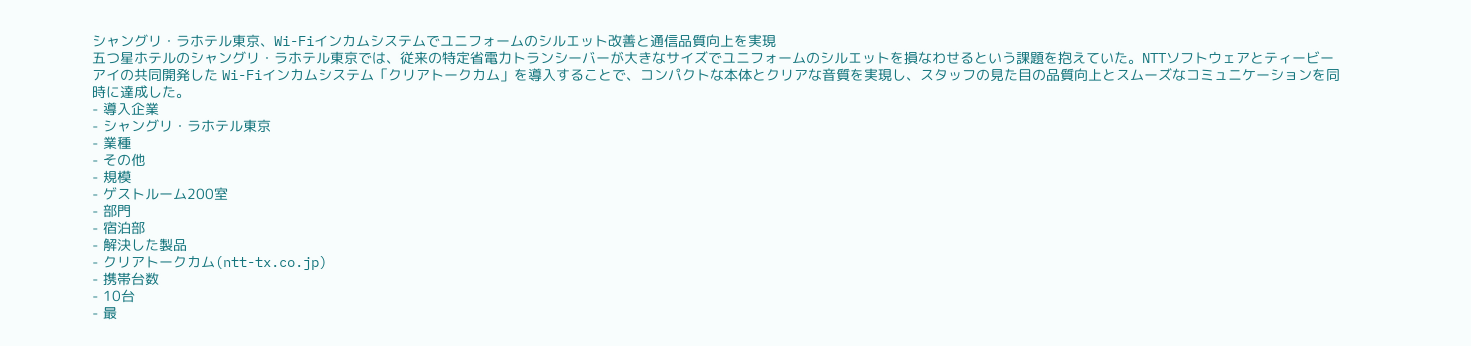シャングリ・ラホテル東京、Wi-Fiインカムシステムでユニフォームのシルエット改善と通信品質向上を実現
五つ星ホテルのシャングリ・ラホテル東京では、従来の特定省電力トランシーバーが大きなサイズでユニフォームのシルエットを損なわせるという課題を抱えていた。NTTソフトウェアとティービーアイの共同開発した Wi-Fiインカムシステム「クリアトークカム」を導入することで、コンパクトな本体とクリアな音質を実現し、スタッフの見た目の品質向上とスムーズなコミュニケーションを同時に達成した。
- 導入企業
- シャングリ・ラホテル東京
- 業種
- その他
- 規模
- ゲストルーム200室
- 部門
- 宿泊部
- 解決した製品
- クリアトークカム(ntt-tx.co.jp)
- 携帯台数
- 10台
- 最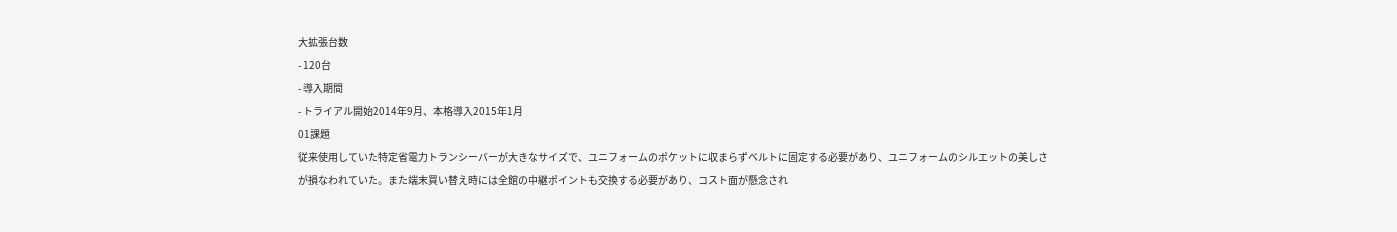大拡張台数
- 120台
- 導入期間
- トライアル開始2014年9月、本格導入2015年1月
01課題
従来使用していた特定省電力トランシーバーが大きなサイズで、ユニフォームのポケットに収まらずベルトに固定する必要があり、ユニフォームのシルエットの美しさが損なわれていた。また端末買い替え時には全館の中継ポイントも交換する必要があり、コスト面が懸念され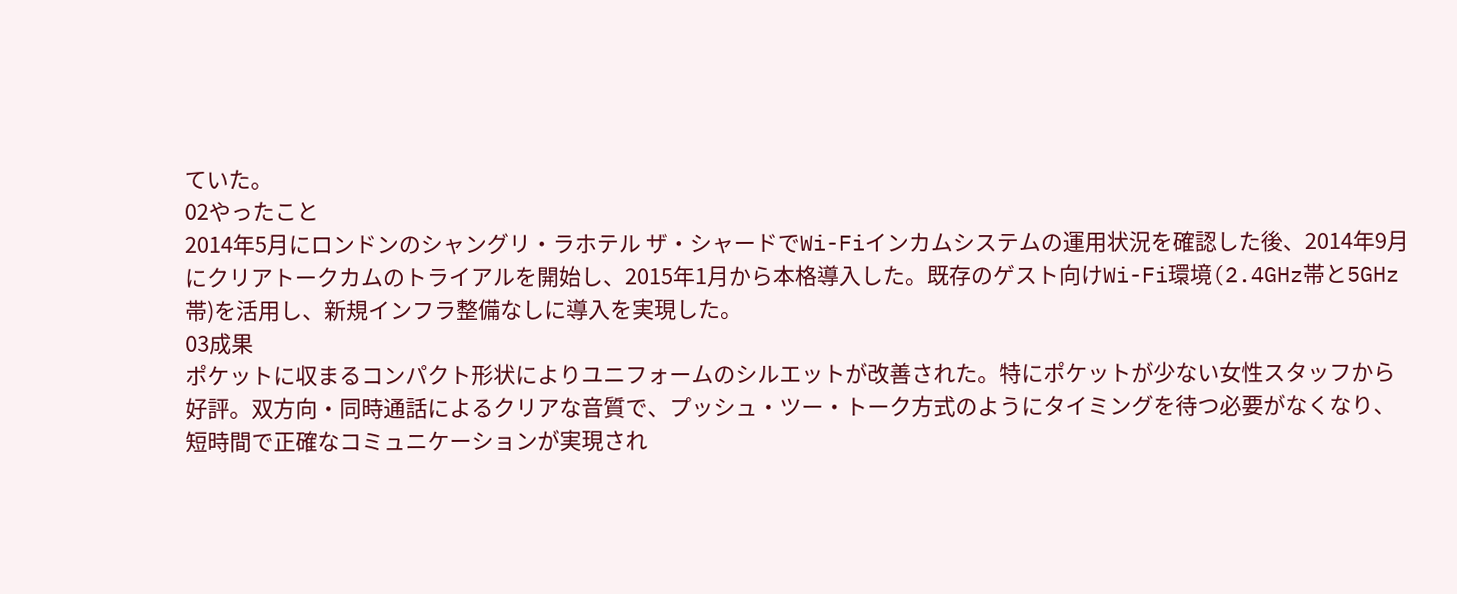ていた。
02やったこと
2014年5月にロンドンのシャングリ・ラホテル ザ・シャードでWi-Fiインカムシステムの運用状況を確認した後、2014年9月にクリアトークカムのトライアルを開始し、2015年1月から本格導入した。既存のゲスト向けWi-Fi環境(2.4GHz帯と5GHz帯)を活用し、新規インフラ整備なしに導入を実現した。
03成果
ポケットに収まるコンパクト形状によりユニフォームのシルエットが改善された。特にポケットが少ない女性スタッフから好評。双方向・同時通話によるクリアな音質で、プッシュ・ツー・トーク方式のようにタイミングを待つ必要がなくなり、短時間で正確なコミュニケーションが実現され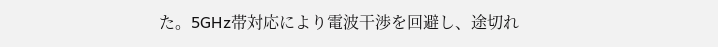た。5GHz帯対応により電波干渉を回避し、途切れ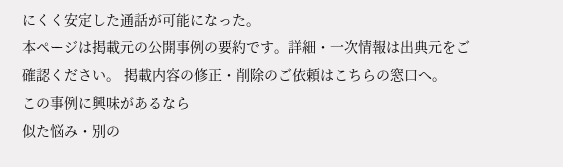にくく安定した通話が可能になった。
本ページは掲載元の公開事例の要約です。詳細・一次情報は出典元をご確認ください。 掲載内容の修正・削除のご依頼はこちらの窓口へ。
この事例に興味があるなら
似た悩み・別の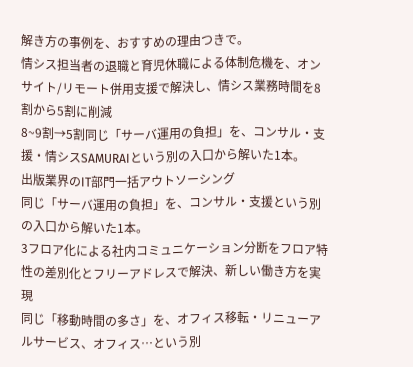解き方の事例を、おすすめの理由つきで。
情シス担当者の退職と育児休職による体制危機を、オンサイト/リモート併用支援で解決し、情シス業務時間を8割から5割に削減
8~9割→5割同じ「サーバ運用の負担」を、コンサル・支援・情シスSAMURAIという別の入口から解いた1本。
出版業界のIT部門一括アウトソーシング
同じ「サーバ運用の負担」を、コンサル・支援という別の入口から解いた1本。
3フロア化による社内コミュニケーション分断をフロア特性の差別化とフリーアドレスで解決、新しい働き方を実現
同じ「移動時間の多さ」を、オフィス移転・リニューアルサービス、オフィス…という別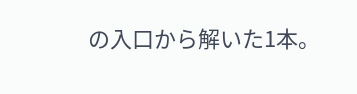の入口から解いた1本。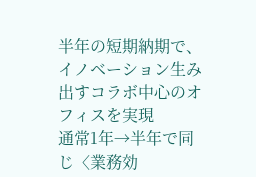半年の短期納期で、イノベーション生み出すコラボ中心のオフィスを実現
通常1年→半年で同じ〈業務効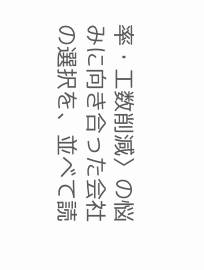率・工数削減〉の悩みに向き合った会社の選択を、並べて読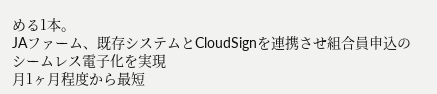める1本。
JAファーム、既存システムとCloudSignを連携させ組合員申込のシームレス電子化を実現
月1ヶ月程度から最短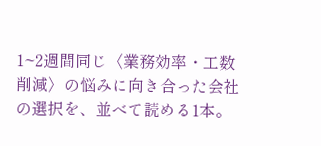1~2週間同じ〈業務効率・工数削減〉の悩みに向き合った会社の選択を、並べて読める1本。